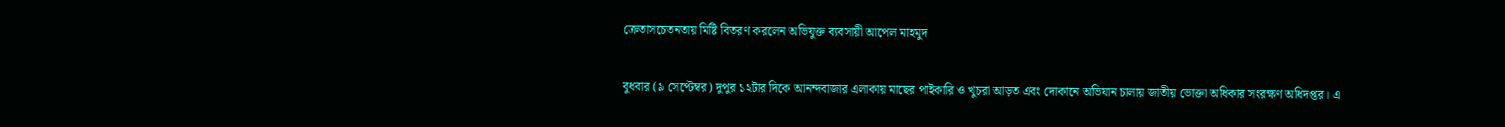ক্রেতাসচেতনতায় মিষ্টি বিতরণ করলেন অভিযুক্ত ব্যবসায়ী আপেল মাহমুদ

বুধবার (৯ সেপ্টেম্বর) দুপুর ১২টার দিকে আনন্দবাজার এলাকায় মাছের পাইকারি ও খুচরা আড়ত এবং দোকানে অভিযান চালায় জাতীয় ভোক্তা অধিকার সংরক্ষণ অধিদপ্তর। এ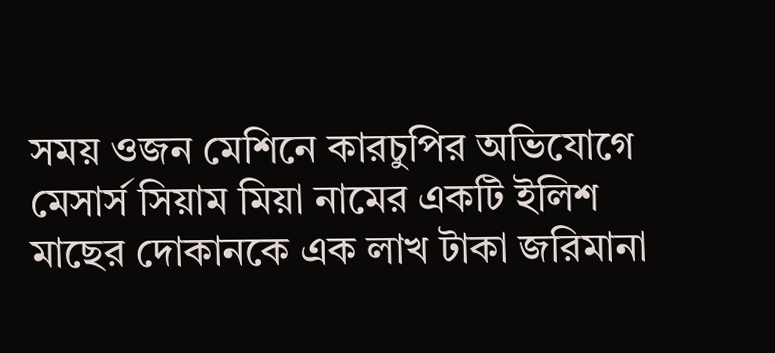সময় ওজন মেশিনে কারচুপির অভিযোগে মেসার্স সিয়াম মিয়া নামের একটি ইলিশ মাছের দোকানকে এক লাখ টাকা জরিমানা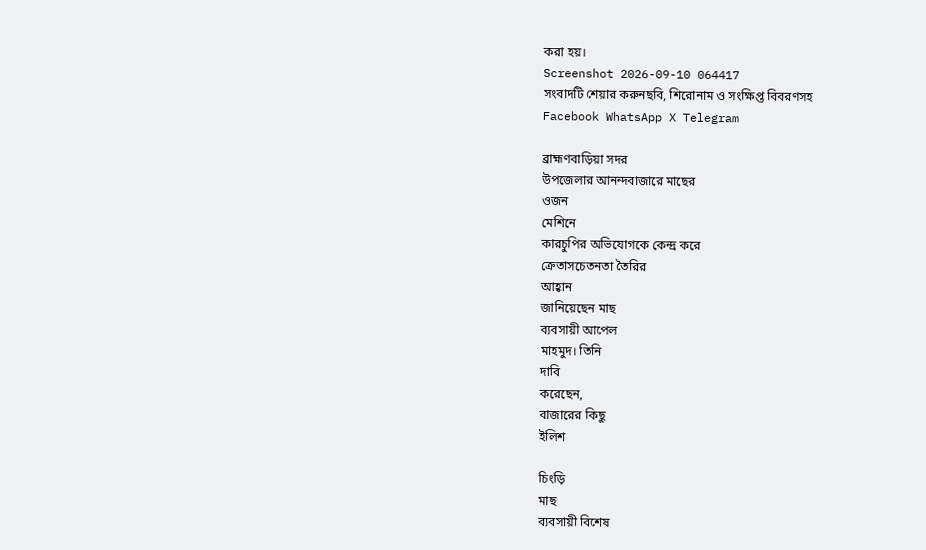করা হয়।
Screenshot 2026-09-10 064417
সংবাদটি শেয়ার করুনছবি, শিরোনাম ও সংক্ষিপ্ত বিবরণসহ
Facebook WhatsApp X Telegram

ব্রাহ্মণবাড়িয়া সদর
উপজেলার আনন্দবাজারে মাছের
ওজন
মেশিনে
কারচুপির অভিযোগকে কেন্দ্র করে
ক্রেতাসচেতনতা তৈরির
আহ্বান
জানিয়েছেন মাছ
ব্যবসায়ী আপেল
মাহমুদ। তিনি
দাবি
করেছেন,
বাজারের কিছু
ইলিশ

চিংড়ি
মাছ
ব্যবসায়ী বিশেষ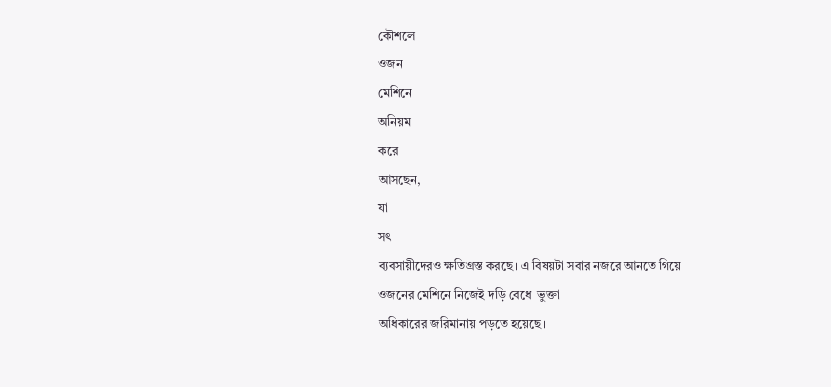কৌশলে
ওজন
মেশিনে
অনিয়ম
করে
আসছেন,
যা
সৎ
ব্যবসায়ীদেরও ক্ষতিগ্রস্ত করছে। এ বিষয়টা সবার নজরে আনতে গিয়ে
ওজনের মেশিনে নিজেই দড়ি বেধে  ভুক্তা
অধিকারের জরিমানায় পড়তে হয়েছে।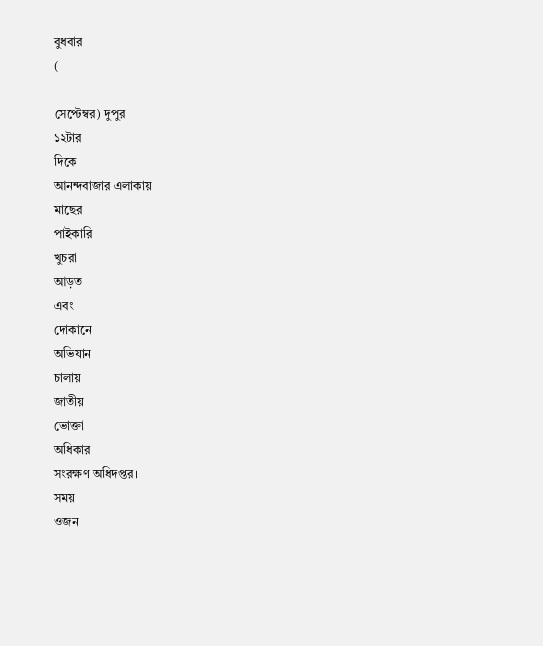বুধবার
(

সেপ্টেম্বর) দুপুর
১২টার
দিকে
আনন্দবাজার এলাকায়
মাছের
পাইকারি
খুচরা
আড়ত
এবং
দোকানে
অভিযান
চালায়
জাতীয়
ভোক্তা
অধিকার
সংরক্ষণ অধিদপ্তর।
সময়
ওজন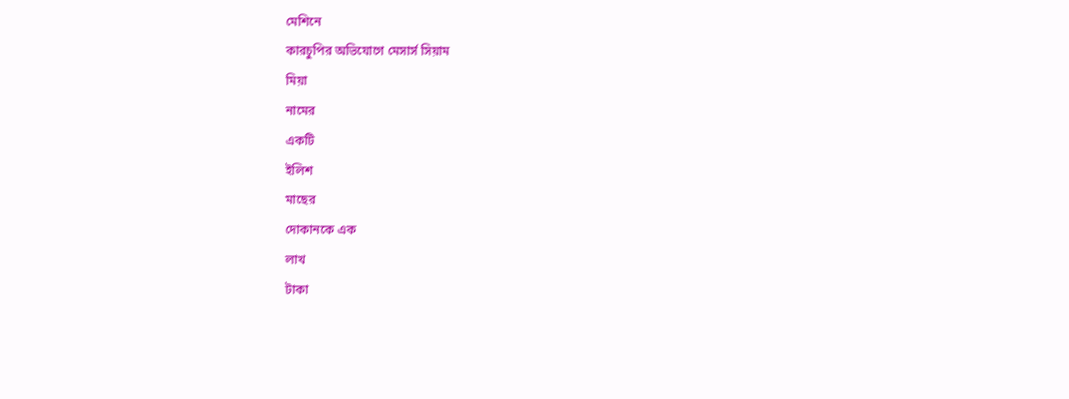মেশিনে
কারচুপির অভিযোগে মেসার্স সিয়াম
মিয়া
নামের
একটি
ইলিশ
মাছের
দোকানকে এক
লাখ
টাকা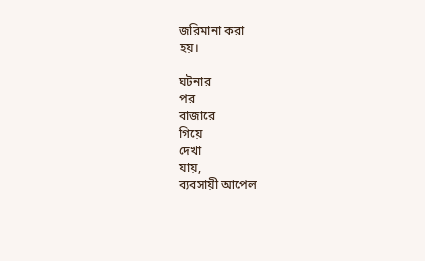জরিমানা করা
হয়।

ঘটনার
পর
বাজারে
গিয়ে
দেখা
যায়,
ব্যবসায়ী আপেল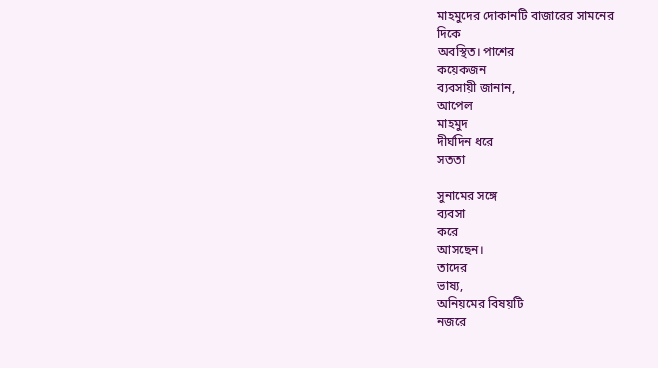মাহমুদের দোকানটি বাজারের সামনের
দিকে
অবস্থিত। পাশের
কয়েকজন
ব্যবসায়ী জানান,
আপেল
মাহমুদ
দীর্ঘদিন ধরে
সততা

সুনামের সঙ্গে
ব্যবসা
করে
আসছেন।
তাদের
ভাষ্য,
অনিয়মের বিষয়টি
নজরে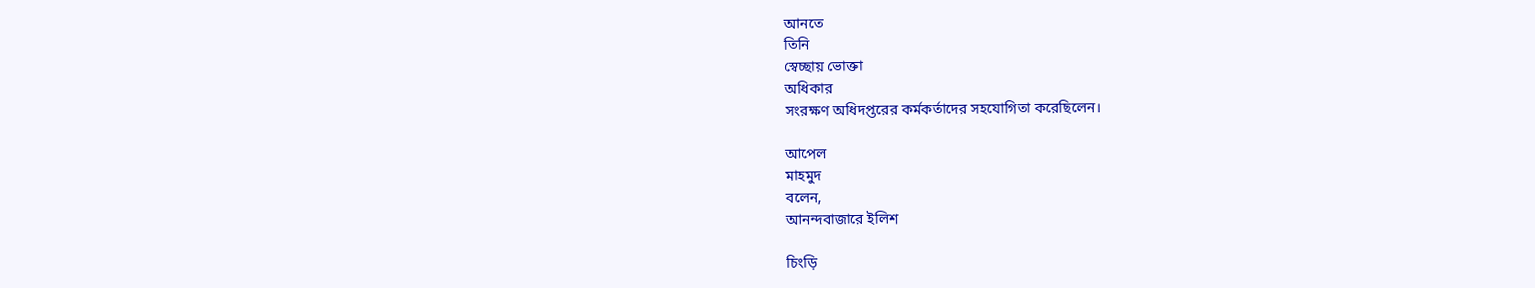আনতে
তিনি
স্বেচ্ছায় ভোক্তা
অধিকার
সংরক্ষণ অধিদপ্তরের কর্মকর্তাদের সহযোগিতা করেছিলেন।

আপেল
মাহমুদ
বলেন,
আনন্দবাজারে ইলিশ

চিংড়ি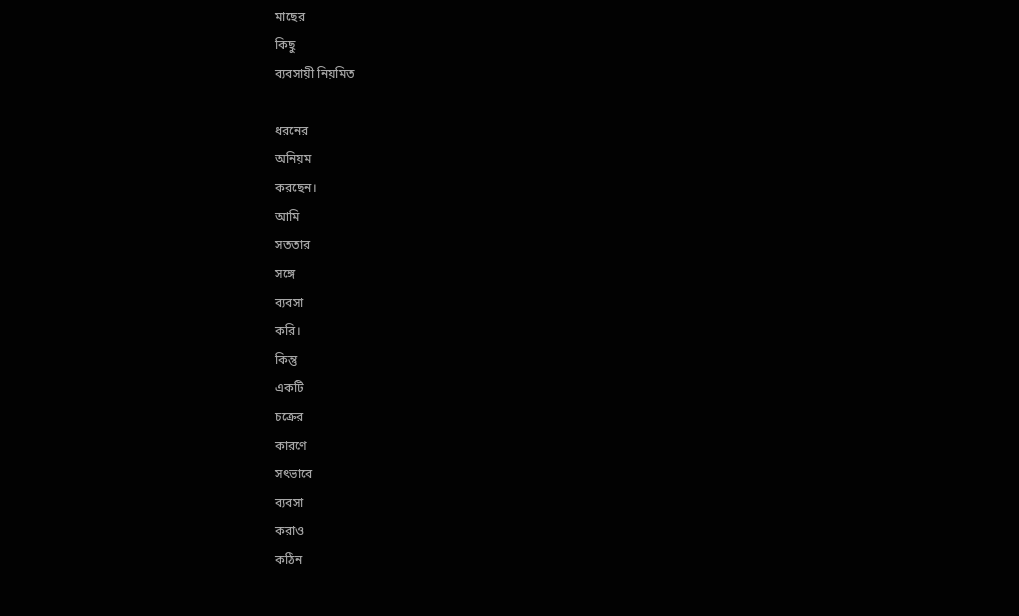মাছের
কিছু
ব্যবসায়ী নিয়মিত

ধরনের
অনিয়ম
করছেন।
আমি
সততার
সঙ্গে
ব্যবসা
করি।
কিন্তু
একটি
চক্রের
কারণে
সৎভাবে
ব্যবসা
করাও
কঠিন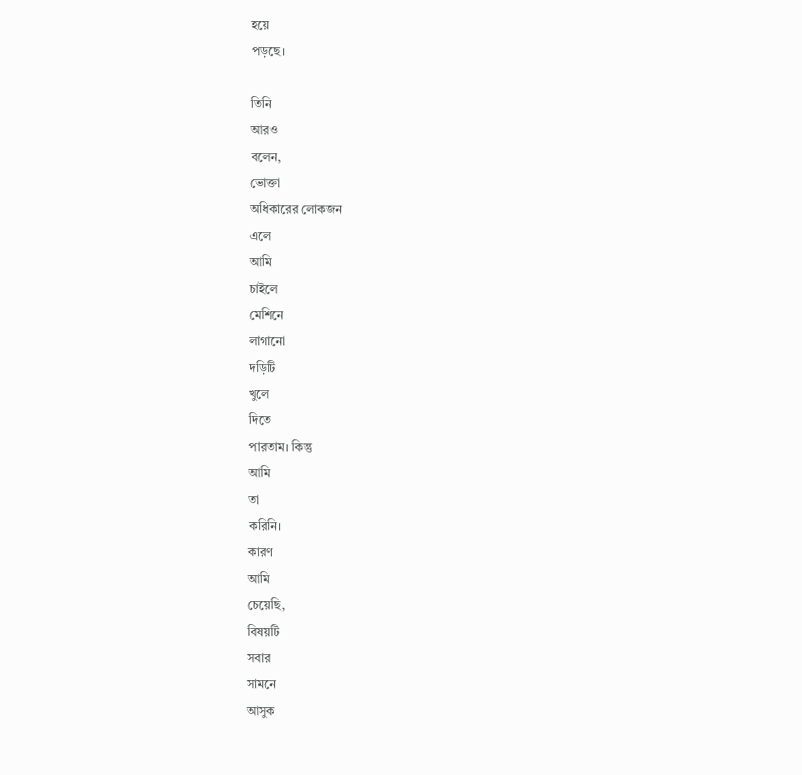হয়ে
পড়ছে।

তিনি
আরও
বলেন,
ভোক্তা
অধিকারের লোকজন
এলে
আমি
চাইলে
মেশিনে
লাগানো
দড়িটি
খুলে
দিতে
পারতাম। কিন্তু
আমি
তা
করিনি।
কারণ
আমি
চেয়েছি,
বিষয়টি
সবার
সামনে
আসুক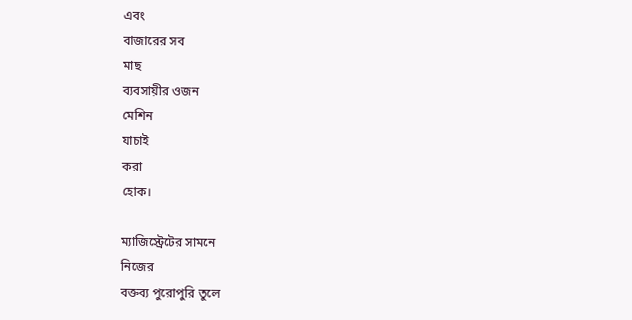এবং
বাজারের সব
মাছ
ব্যবসায়ীর ওজন
মেশিন
যাচাই
করা
হোক।

ম্যাজিস্ট্রেটের সামনে
নিজের
বক্তব্য পুরোপুরি তুলে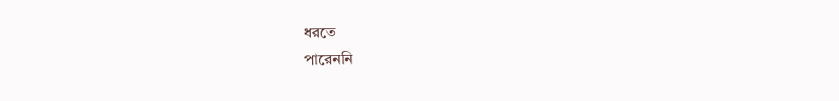ধরতে
পারেননি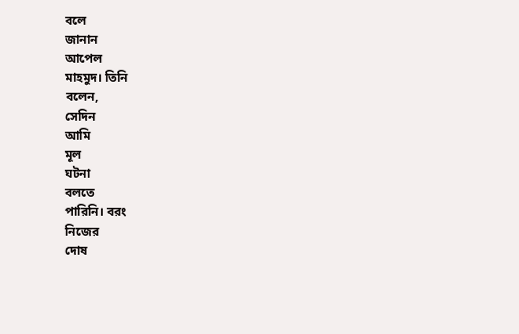বলে
জানান
আপেল
মাহমুদ। তিনি
বলেন,
সেদিন
আমি
মূল
ঘটনা
বলতে
পারিনি। বরং
নিজের
দোষ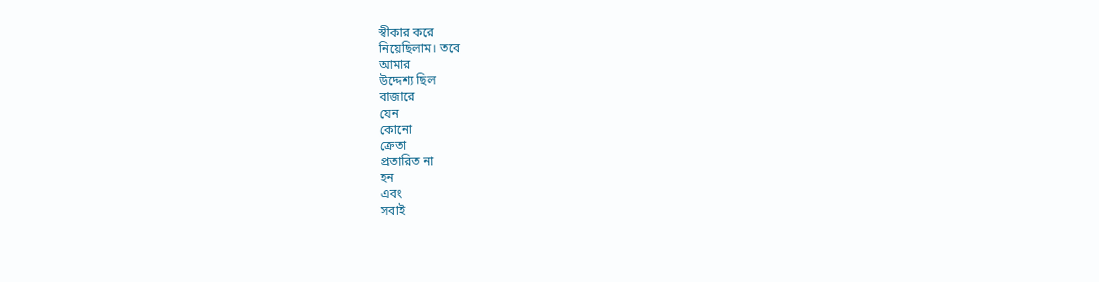স্বীকার করে
নিয়েছিলাম। তবে
আমার
উদ্দেশ্য ছিল
বাজারে
যেন
কোনো
ক্রেতা
প্রতারিত না
হন
এবং
সবাই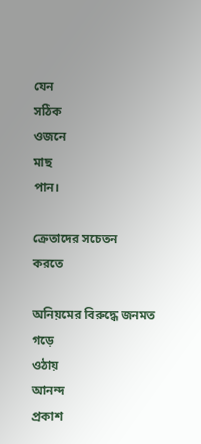যেন
সঠিক
ওজনে
মাছ
পান।

ক্রেতাদের সচেতন
করতে

অনিয়মের বিরুদ্ধে জনমত
গড়ে
ওঠায়
আনন্দ
প্রকাশ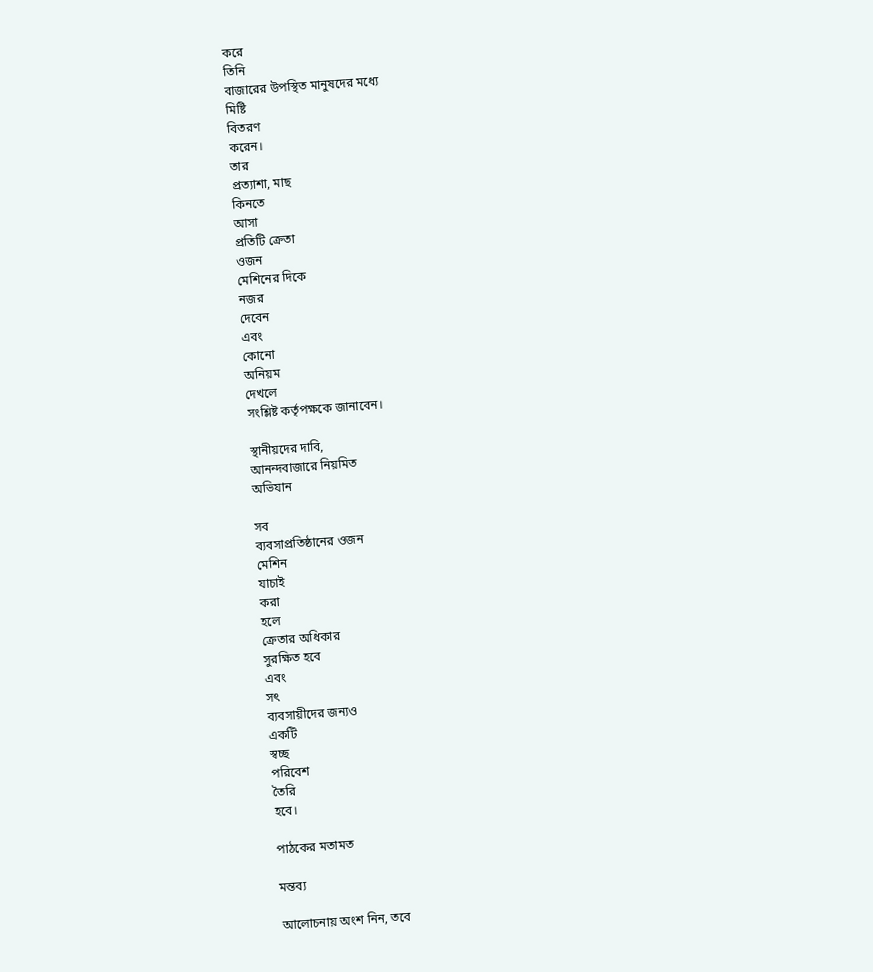করে
তিনি
বাজারের উপস্থিত মানুষদের মধ্যে
মিষ্টি
বিতরণ
করেন।
তার
প্রত্যাশা, মাছ
কিনতে
আসা
প্রতিটি ক্রেতা
ওজন
মেশিনের দিকে
নজর
দেবেন
এবং
কোনো
অনিয়ম
দেখলে
সংশ্লিষ্ট কর্তৃপক্ষকে জানাবেন।

স্থানীয়দের দাবি,
আনন্দবাজারে নিয়মিত
অভিযান

সব
ব্যবসাপ্রতিষ্ঠানের ওজন
মেশিন
যাচাই
করা
হলে
ক্রেতার অধিকার
সুরক্ষিত হবে
এবং
সৎ
ব্যবসায়ীদের জন্যও
একটি
স্বচ্ছ
পরিবেশ
তৈরি
হবে।

পাঠকের মতামত

মন্তব্য

আলোচনায় অংশ নিন, তবে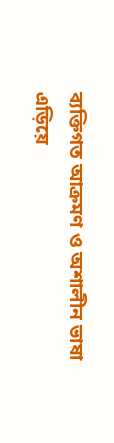ব্যক্তিগত আক্রমণ ও অশালীন ভাষা এড়িয়ে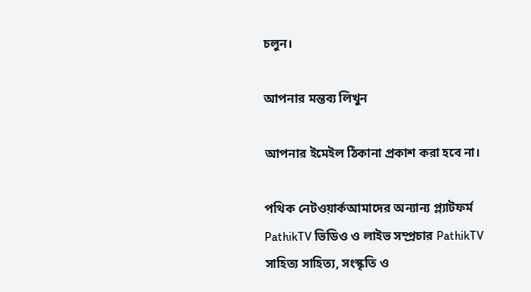চলুন।

আপনার মন্তব্য লিখুন

আপনার ইমেইল ঠিকানা প্রকাশ করা হবে না।

পথিক নেটওয়ার্কআমাদের অন্যান্য প্ল্যাটফর্ম
PathikTV ভিডিও ও লাইভ সম্প্রচার PathikTV সাহিত্য সাহিত্য, সংস্কৃতি ও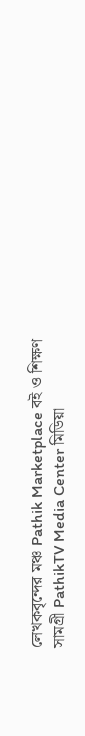লেখকবৃন্দের মঞ্চ Pathik Marketplace বই ও শিক্ষণ সামগ্রী PathikTV Media Center মিডিয়া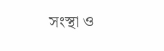সংস্থা ও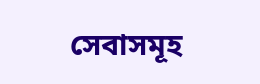সেবাসমূহ